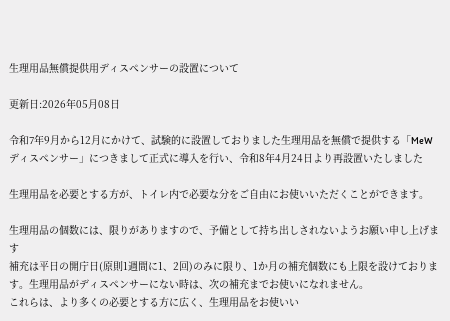生理用品無償提供用ディスペンサーの設置について

更新日:2026年05月08日

令和7年9月から12月にかけて、試験的に設置しておりました生理用品を無償で提供する「MeWディスペンサー」につきまして正式に導入を行い、令和8年4月24日より再設置いたしました

生理用品を必要とする方が、トイレ内で必要な分をご自由にお使いいただくことができます。

生理用品の個数には、限りがありますので、予備として持ち出しされないようお願い申し上げます
補充は平日の開庁日(原則1週間に1、2回)のみに限り、1か月の補充個数にも上限を設けております。生理用品がディスペンサーにない時は、次の補充までお使いになれません。
これらは、より多くの必要とする方に広く、生理用品をお使いい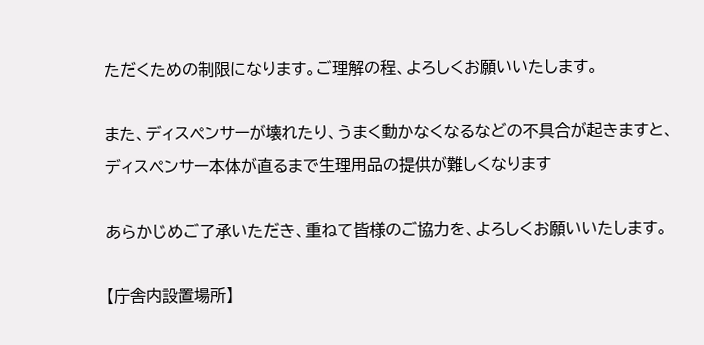ただくための制限になります。ご理解の程、よろしくお願いいたします。

また、ディスペンサーが壊れたり、うまく動かなくなるなどの不具合が起きますと、ディスペンサー本体が直るまで生理用品の提供が難しくなります

あらかじめご了承いただき、重ねて皆様のご協力を、よろしくお願いいたします。

【庁舎内設置場所】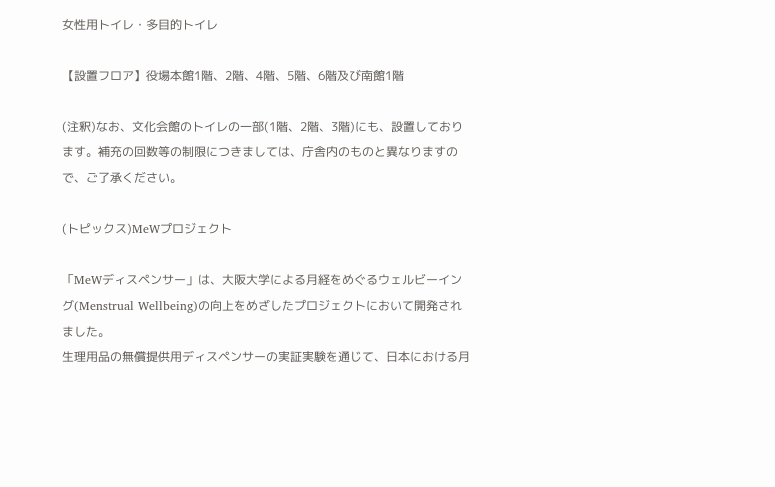女性用トイレ・多目的トイレ

【設置フロア】役場本館1階、2階、4階、5階、6階及び南館1階

(注釈)なお、文化会館のトイレの一部(1階、2階、3階)にも、設置しております。補充の回数等の制限につきましては、庁舎内のものと異なりますので、ご了承ください。

(トピックス)MeWプロジェクト

「MeWディスペンサー」は、大阪大学による月経をめぐるウェルビーイング(Menstrual Wellbeing)の向上をめざしたプロジェクトにおいて開発されました。
生理用品の無償提供用ディスペンサーの実証実験を通じて、日本における月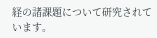経の諸課題について研究されています。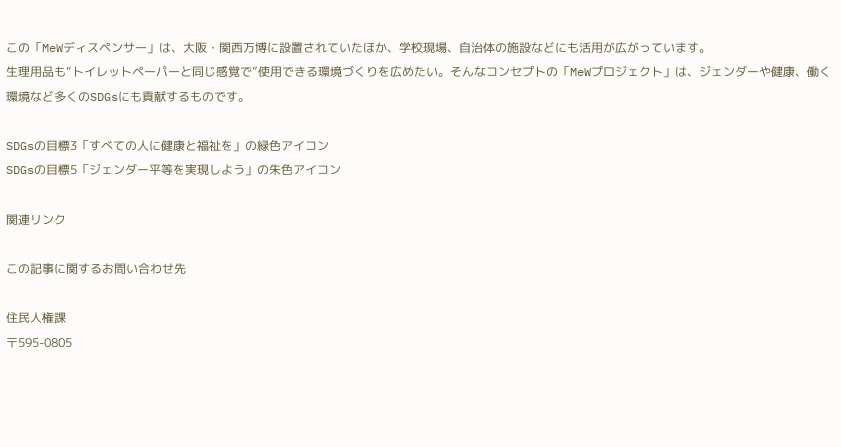この「MeWディスペンサー」は、大阪・関西万博に設置されていたほか、学校現場、自治体の施設などにも活用が広がっています。
生理用品も“トイレットペーパーと同じ感覚で”使用できる環境づくりを広めたい。そんなコンセプトの「MeWプロジェクト」は、ジェンダーや健康、働く環境など多くのSDGsにも貢献するものです。

SDGsの目標3「すべての人に健康と福祉を」の緑色アイコン
SDGsの目標5「ジェンダー平等を実現しよう」の朱色アイコン

関連リンク

この記事に関するお問い合わせ先

住民人権課
〒595-0805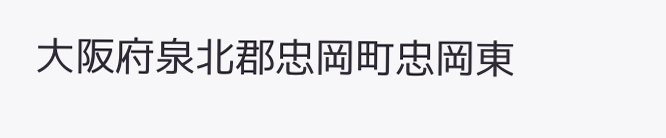大阪府泉北郡忠岡町忠岡東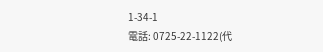1-34-1
電話: 0725-22-1122(代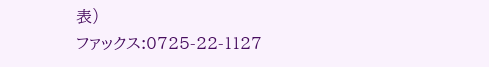表)
ファックス:0725-22-1127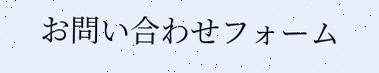お問い合わせフォーム